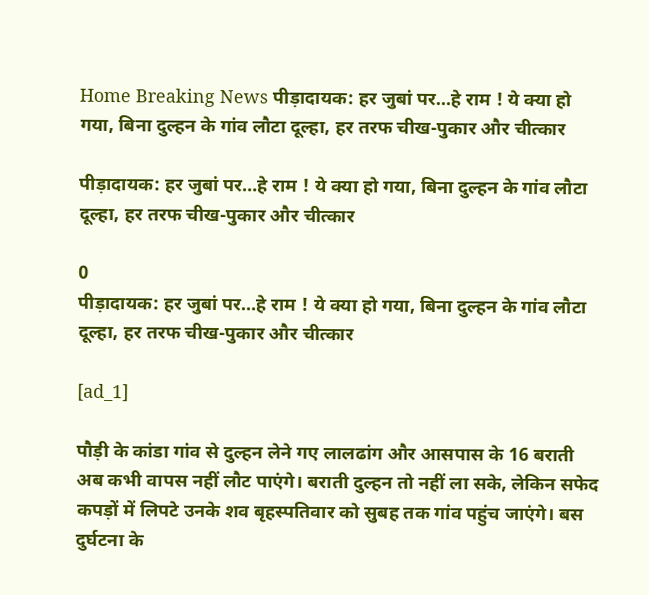Home Breaking News पीड़ादायक: हर जुबां पर…हे राम ! ये क्या हो गया, बिना दुल्हन के गांव लौटा दूल्हा, हर तरफ चीख-पुकार और चीत्कार

पीड़ादायक: हर जुबां पर…हे राम ! ये क्या हो गया, बिना दुल्हन के गांव लौटा दूल्हा, हर तरफ चीख-पुकार और चीत्कार

0
पीड़ादायक: हर जुबां पर…हे राम ! ये क्या हो गया, बिना दुल्हन के गांव लौटा दूल्हा, हर तरफ चीख-पुकार और चीत्कार

[ad_1]

पौड़ी के कांडा गांव से दुल्हन लेने गए लालढांग और आसपास के 16 बराती अब कभी वापस नहीं लौट पाएंगे। बराती दुल्हन तो नहीं ला सके, लेकिन सफेद कपड़ों में लिपटे उनके शव बृहस्पतिवार को सुबह तक गांव पहुंच जाएंगे। बस दुर्घटना के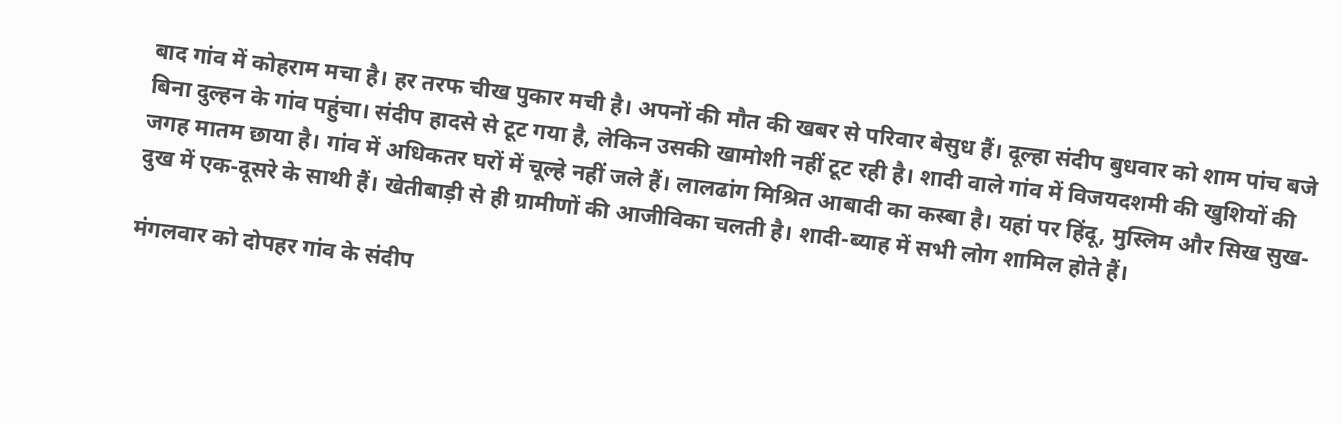बाद गांव में कोहराम मचा है। हर तरफ चीख पुकार मची है। अपनों की मौत की खबर से परिवार बेसुध हैं। दूल्हा संदीप बुधवार को शाम पांच बजे बिना दुल्हन के गांव पहुंचा। संदीप हादसे से टूट गया है, लेकिन उसकी खामोशी नहीं टूट रही है। शादी वाले गांव में विजयदशमी की खुशियों की जगह मातम छाया है। गांव में अधिकतर घरों में चूल्हे नहीं जले हैं। लालढांग मिश्रित आबादी का कस्बा है। यहां पर हिंदू, मुस्लिम और सिख सुख-दुख में एक-दूसरे के साथी हैं। खेतीबाड़ी से ही ग्रामीणों की आजीविका चलती है। शादी-ब्याह में सभी लोग शामिल होते हैं।

मंगलवार को दोपहर गांव के संदीप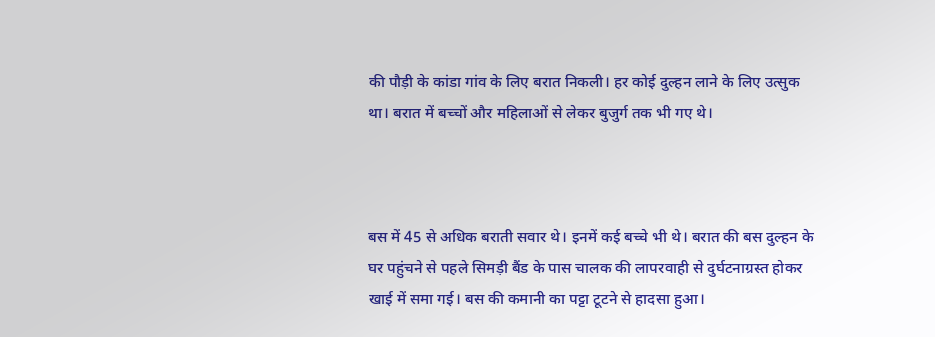की पौड़ी के कांडा गांव के लिए बरात निकली। हर कोई दुल्हन लाने के लिए उत्सुक था। बरात में बच्चों और महिलाओं से लेकर बुजुर्ग तक भी गए थे।



बस में 45 से अधिक बराती सवार थे। इनमें कई बच्चे भी थे। बरात की बस दुल्हन के घर पहुंचने से पहले सिमड़ी बैंड के पास चालक की लापरवाही से दुर्घटनाग्रस्त होकर खाई में समा गई। बस की कमानी का पट्टा टूटने से हादसा हुआ।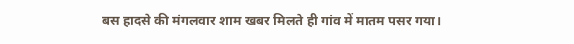बस हादसे की मंगलवार शाम खबर मिलते ही गांव में मातम पसर गया।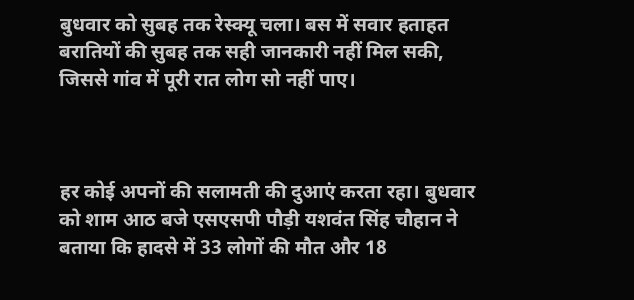बुधवार को सुबह तक रेस्क्यू चला। बस में सवार हताहत बरातियों की सुबह तक सही जानकारी नहीं मिल सकी, जिससे गांव में पूरी रात लोग सो नहीं पाए।



हर कोई अपनों की सलामती की दुआएं करता रहा। बुधवार को शाम आठ बजे एसएसपी पौड़ी यशवंत सिंह चौहान ने बताया कि हादसे में 33 लोगों की मौत और 18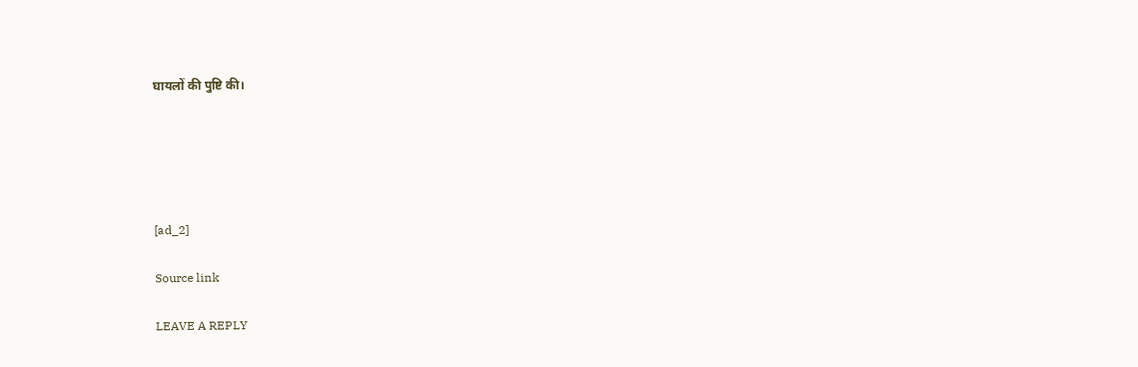घायलों की पुष्टि की।





[ad_2]

Source link

LEAVE A REPLY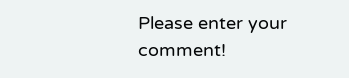Please enter your comment!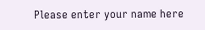Please enter your name here